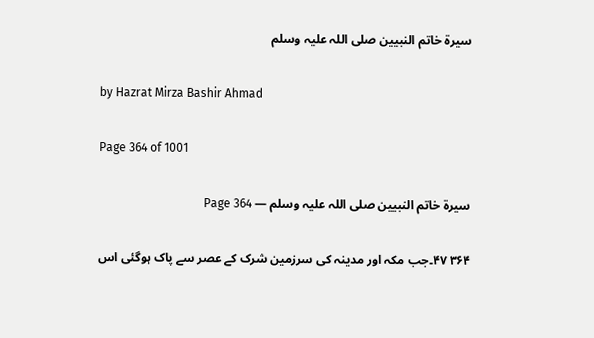سیرۃ خاتم النبیین صلی اللہ علیہ وسلم

by Hazrat Mirza Bashir Ahmad

Page 364 of 1001

سیرۃ خاتم النبیین صلی اللہ علیہ وسلم — Page 364

۳۶۴ ۴۷۔جب مکہ اور مدینہ کی سرزمین شرک کے عصر سے پاک ہوگئی اس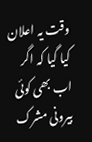وقت یہ اعلان کیا گیا کہ اگر اب بھی کوئی بیرونی مشرک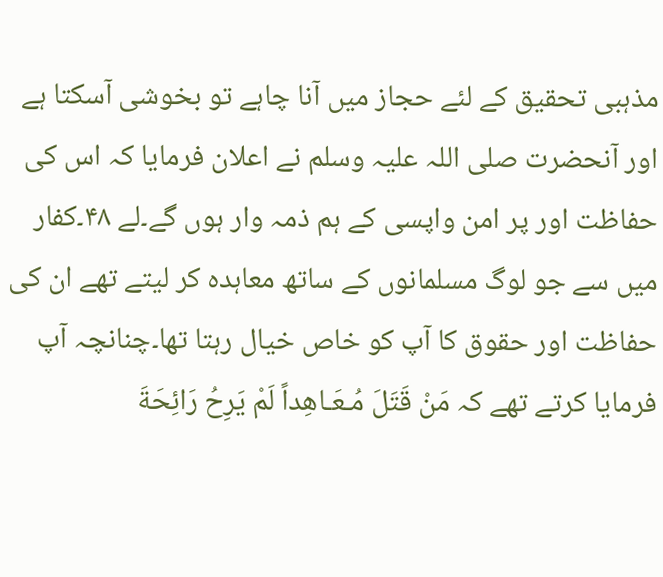مذہبی تحقیق کے لئے حجاز میں آنا چاہے تو بخوشی آسکتا ہے اور آنحضرت صلی اللہ علیہ وسلم نے اعلان فرمایا کہ اس کی حفاظت اور پر امن واپسی کے ہم ذمہ وار ہوں گے۔لے ۴۸۔کفار میں سے جو لوگ مسلمانوں کے ساتھ معاہدہ کر لیتے تھے ان کی حفاظت اور حقوق کا آپ کو خاص خیال رہتا تھا۔چنانچہ آپ فرمایا کرتے تھے کہ مَنْ قَتَلَ مُـعَـاهِداً لَمْ يَرِحُ رَائِحَةَ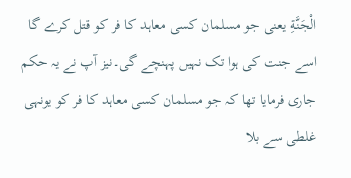الْجَنَّةِ یعنی جو مسلمان کسی معاہد کا فر کو قتل کرے گا اسے جنت کی ہوا تک نہیں پہنچے گی۔نیز آپ نے یہ حکم جاری فرمایا تھا کہ جو مسلمان کسی معاہد کا فر کو یونہی غلطی سے بلا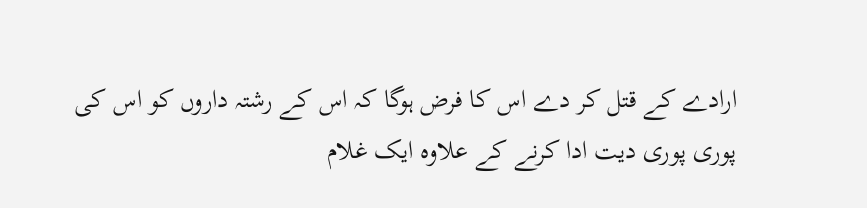ارادے کے قتل کر دے اس کا فرض ہوگا کہ اس کے رشتہ داروں کو اس کی پوری پوری دیت ادا کرنے کے علاوہ ایک غلام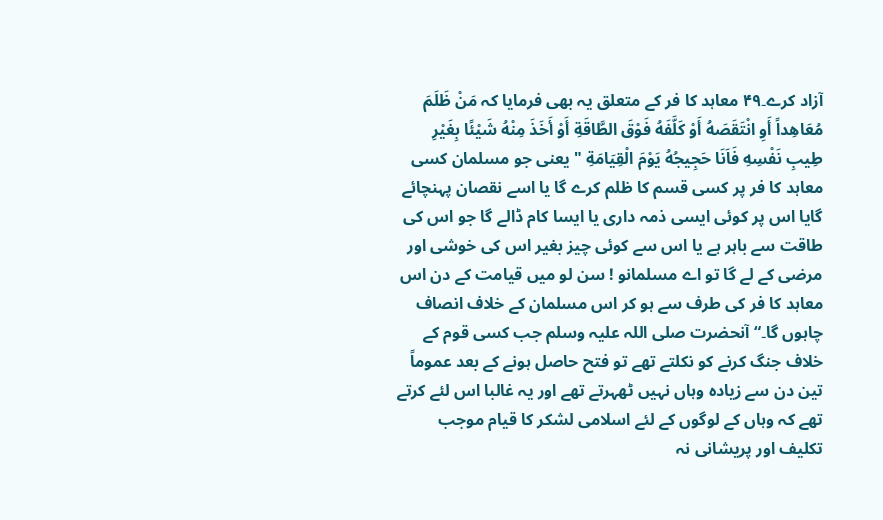آزاد کرے۔۴۹ معاہد کا فر کے متعلق یہ بھی فرمایا کہ مَنْ ظَلَمَ مُعَاهِداً أَوِ انْتَقَصَهُ أَوْ كَلَّفَهُ فَوْقَ الطَّاقَةِ أَوْ أَخَذَ مِنْهُ شَيْئًا بِغَيْرِ طِيبِ نَفْسِهِ فَاَنَا حَجِيجُهُ يَوْمَ الْقِيَامَةِ " یعنی جو مسلمان کسی معاہد کا فر پر کسی قسم کا ظلم کرے گا یا اسے نقصان پہنچائے گایا اس پر کوئی ایسی ذمہ داری یا ایسا کام ڈالے گا جو اس کی طاقت سے باہر ہے یا اس سے کوئی چیز بغیر اس کی خوشی اور مرضی کے لے گا تو اے مسلمانو ! سن لو میں قیامت کے دن اس معاہد کا فر کی طرف سے ہو کر اس مسلمان کے خلاف انصاف چاہوں گا۔“ آنحضرت صلی اللہ علیہ وسلم جب کسی قوم کے خلاف جنگ کرنے کو نکلتے تھے تو فتح حاصل ہونے کے بعد عموماً تین دن سے زیادہ وہاں نہیں ٹھہرتے تھے اور یہ غالبا اس لئے کرتے تھے کہ وہاں کے لوگوں کے لئے اسلامی لشکر کا قیام موجب تکلیف اور پریشانی نہ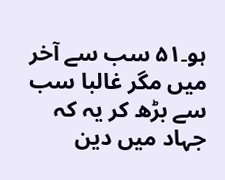ہو۔۵۱ سب سے آخر میں مگر غالبا سب سے بڑھ کر یہ کہ جہاد میں دین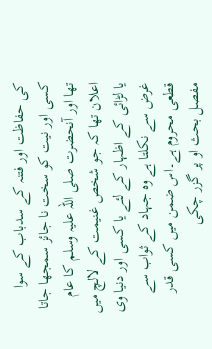کی حفاظت اور فتنہ کے سدباب کے سوا کسی اور نیت کو سخت نا جائز سمجھا جاتا تھا اور آنحضرت صلی اللہ علیہ وسلم کا عام اعلان تھا کہ جو شخص غنیمت کے لالچ میں یا لڑائی کے اظہار کے لئے یا کسی اور دنیا وی غرض سے نکلتا ہے وہ جہاد کے ثواب سے قطعی محروم ہے۔اس ضمن میں کسی قدر مفصل بحث او پر گزر چکی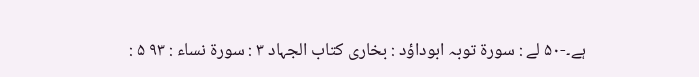ہے۔-۵۰ لے : سورۃ توبہ ابوداؤد : بخاری کتاب الجہاد ۳ : سورۃ نساء : ۹۳ ۵ :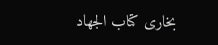بخاری کتاب الجهاد